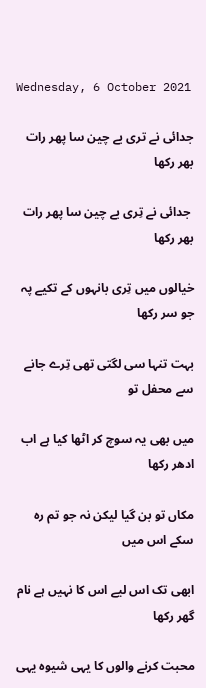Wednesday, 6 October 2021

جدائی نے تری بے چین سا پھر رات بھر رکھا

 جدائی نے تِری بے چین سا پھر رات بھر رکھا

خیالوں میں تِری بانہوں کے تکیے پہ جو سر رکھا

بہت تنہا سی لگتی تھی تِرے جانے سے محفل تو

میں بھی یہ سوچ کر اٹھا کیا ہے اب ادھر رکھا

مکاں تو بن گیا لیکن نہ جو تم رہ سکے اس میں

ابھی تک اس لیے اس کا نہیں ہے نام گھر رکھا

محبت کرنے والوں کا یہی شیوہ یہی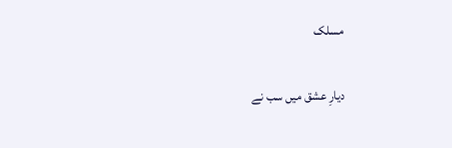مسلک

دیارِ عشق میں سب نے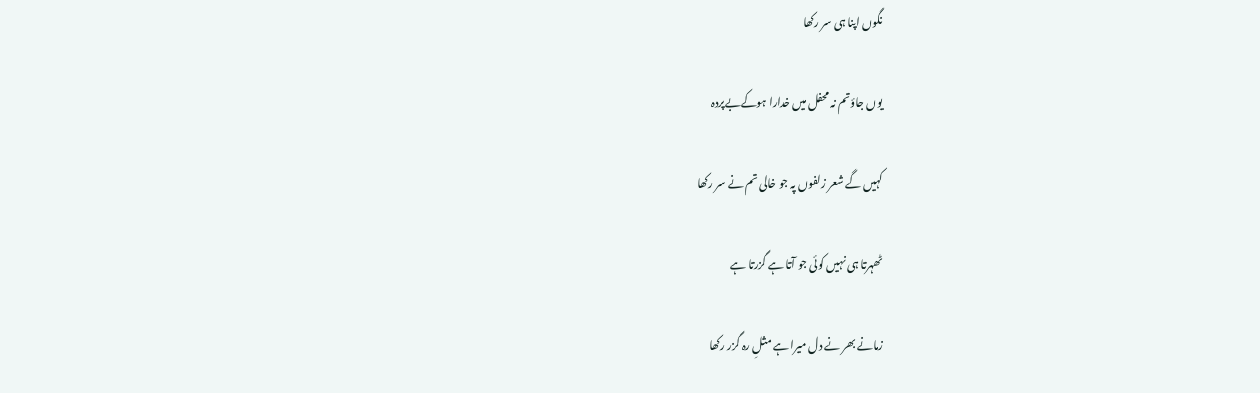نگوں اپنا ہی سر رکھا

یوں جاؤتم نہ محفل میں خدارا ہوکےبےپردہ

کہیں گے شعر زلفوں پہ جو خالی تم نے سر رکھا

ٹھہرتا ہی نہیں کوئی جو آتا ہے گزرتا ہے

زمانے بھر نے دل میرا ہے مثلِ رہ گزر رکھا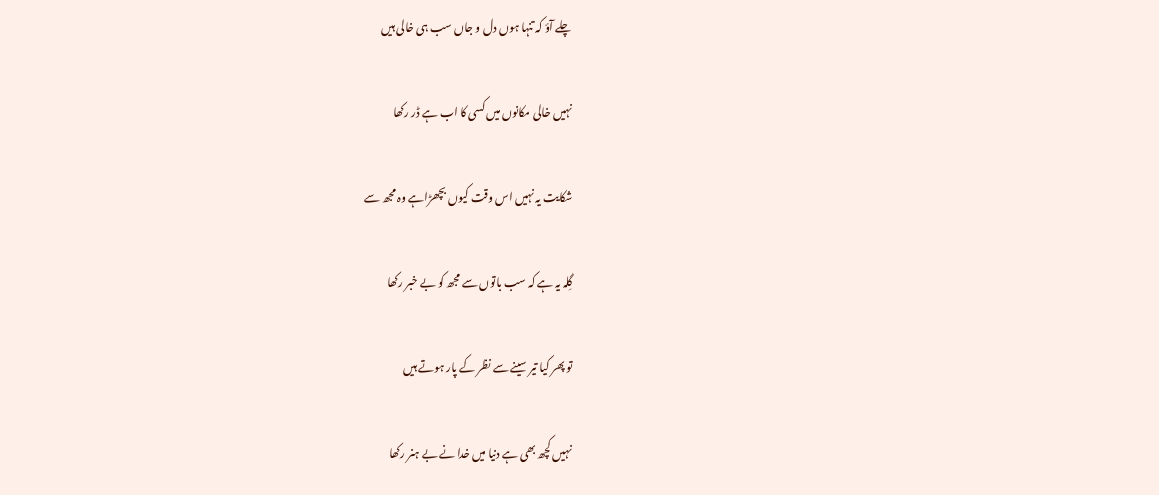چلے آؤ کہ تنہا ہوں دل و جاں سب ہی خالی ہیں

نہیں خالی مکانوں میں کسی کا اب ہے ڈر رکھا

شکایت یہ نہیں اس وقت کیوں بچھڑاہے وہ مجھ سے

گِلہ یہ ہے کہ سب باتوں سے مجھ کو بے خبر رکھا

تو پھر کیا تیر سینے سے نظر کے پار ہوتے ہیں

نہیں کچھ بھی ہے دنیا میں خدا نے بے ہنر رکھا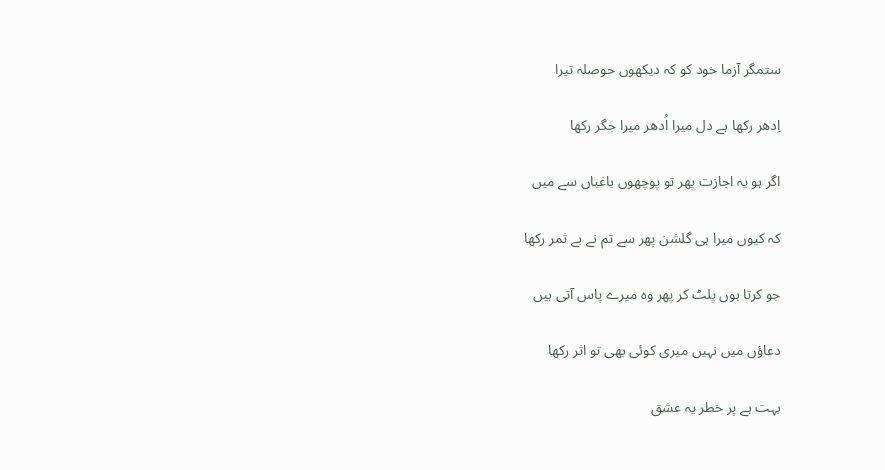ستمگر آزما خود کو کہ دیکھوں حوصلہ تیرا

اِدھر رکھا ہے دل میرا اُدھر میرا جگر رکھا

اگر ہو یہ اجازت پھر تو پوچھوں باغباں سے میں

کہ کیوں میرا ہی گلشن پھر سے تم نے بے ثمر رکھا

جو کرتا ہوں پلٹ کر پھر وہ میرے پاس آتی ہیں

دعاؤں میں نہیں میری کوئی بھی تو اثر رکھا

بہت ہے پر خطر یہ عشق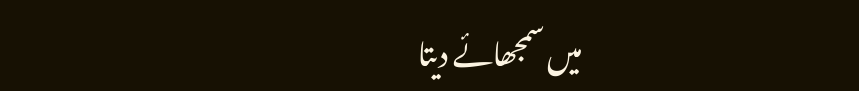میں سمجھائے دیتا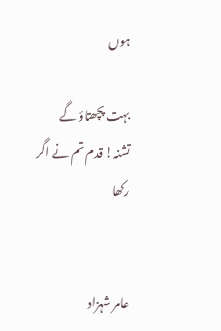ہوں

بہت پچھتاؤ گے تشنہ! قدم تم نے اگر رکھا


عامر شہزاد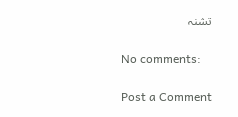تشنہ

No comments:

Post a Comment